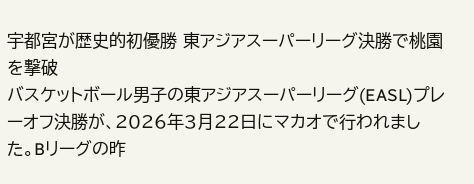宇都宮が歴史的初優勝 東アジアスーパーリーグ決勝で桃園を撃破
バスケットボール男子の東アジアスーパーリーグ(EASL)プレーオフ決勝が、2026年3月22日にマカオで行われました。Bリーグの昨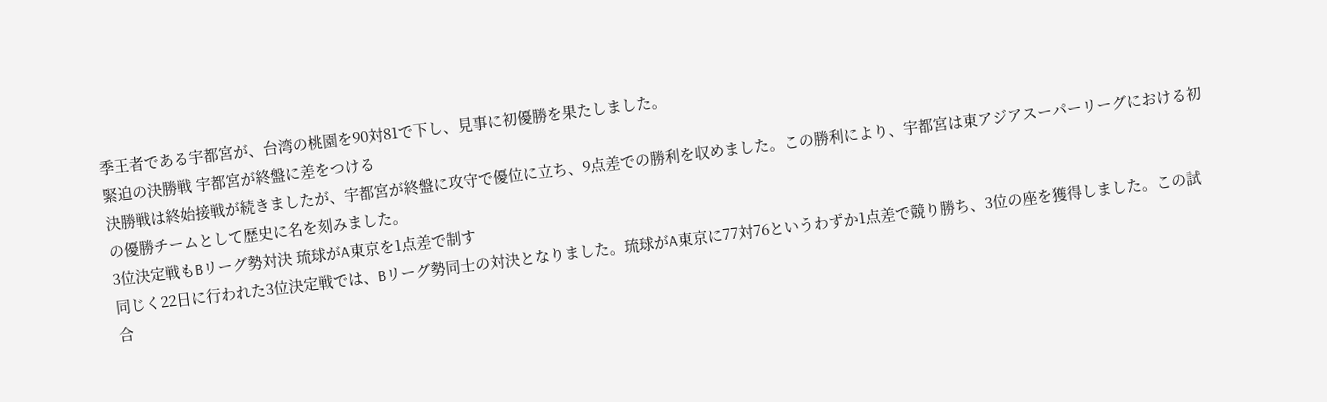季王者である宇都宮が、台湾の桃園を90対81で下し、見事に初優勝を果たしました。
緊迫の決勝戦 宇都宮が終盤に差をつける
決勝戦は終始接戦が続きましたが、宇都宮が終盤に攻守で優位に立ち、9点差での勝利を収めました。この勝利により、宇都宮は東アジアスーパーリーグにおける初の優勝チームとして歴史に名を刻みました。
3位決定戦もBリーグ勢対決 琉球がA東京を1点差で制す
同じく22日に行われた3位決定戦では、Bリーグ勢同士の対決となりました。琉球がA東京に77対76というわずか1点差で競り勝ち、3位の座を獲得しました。この試合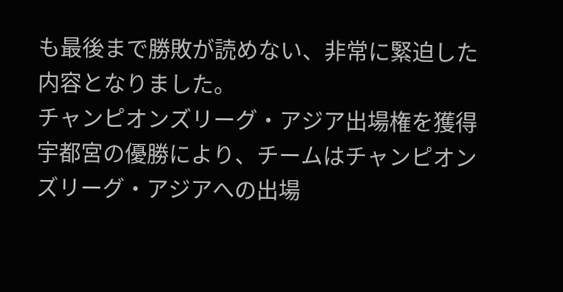も最後まで勝敗が読めない、非常に緊迫した内容となりました。
チャンピオンズリーグ・アジア出場権を獲得
宇都宮の優勝により、チームはチャンピオンズリーグ・アジアへの出場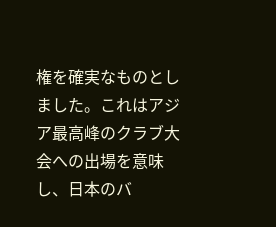権を確実なものとしました。これはアジア最高峰のクラブ大会への出場を意味し、日本のバ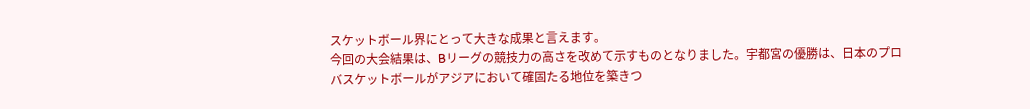スケットボール界にとって大きな成果と言えます。
今回の大会結果は、Bリーグの競技力の高さを改めて示すものとなりました。宇都宮の優勝は、日本のプロバスケットボールがアジアにおいて確固たる地位を築きつ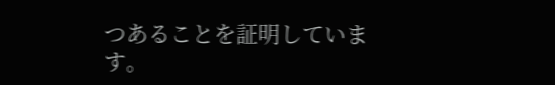つあることを証明しています。